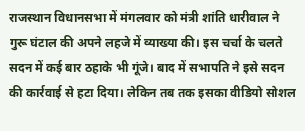राजस्थान विधानसभा में मंगलवार को मंत्री शांति धारीवाल ने गुरू घंटाल की अपने लहजे में व्याख्या की। इस चर्चा के चलते सदन में कई बार ठहाके भी गूंजे। बाद में सभापति ने इसे सदन की कार्रवाई से हटा दिया। लेकिन तब तक इसका वीडियो सोशल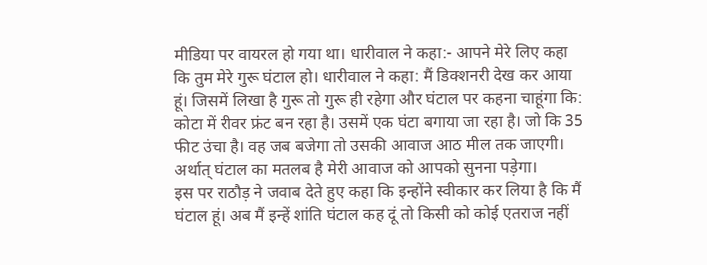मीडिया पर वायरल हो गया था। धारीवाल ने कहा:- आपने मेरे लिए कहा कि तुम मेरे गुरू घंटाल हो। धारीवाल ने कहा: मैं डिक्शनरी देख कर आया हूं। जिसमें लिखा है गुरू तो गुरू ही रहेगा और घंटाल पर कहना चाहूंगा कि: कोटा में रीवर फ्रंट बन रहा है। उसमें एक घंटा बगाया जा रहा है। जो कि 35 फीट उंचा है। वह जब बजेगा तो उसकी आवाज आठ मील तक जाएगी। अर्थात् घंटाल का मतलब है मेरी आवाज को आपको सुनना पड़ेगा।
इस पर राठौड़ ने जवाब देते हुए कहा कि इन्होंने स्वीकार कर लिया है कि मैं घंटाल हूं। अब मैं इन्हें शांति घंटाल कह दूं तो किसी को कोई एतराज नहीं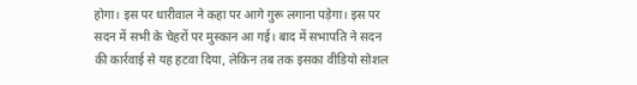होगा। इस पर धारीवाल ने कहा पर आगे गुरू लगाना पड़ेगा। इस पर सदन में सभी के चेहरों पर मुस्कान आ गई। बाद में सभापति ने सदन की कार्रवाई से यह हटवा दिया, लेकिन तब तक इसका वीडियो सोशल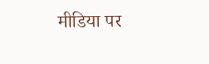मीडिया पर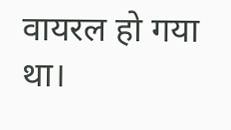वायरल हो गया था।